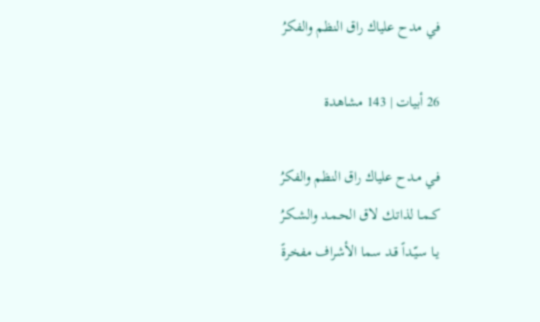في مدح علياك راق النظم والفكرُ

26 أبيات | 143 مشاهدة

فـي مـدح علياك راق النظم والفكرُ
كــمـا لذاتـك لاق الحـمـد والشـكـرُ
يـا سـيّـداً قـد سما الأشراف مفخرةً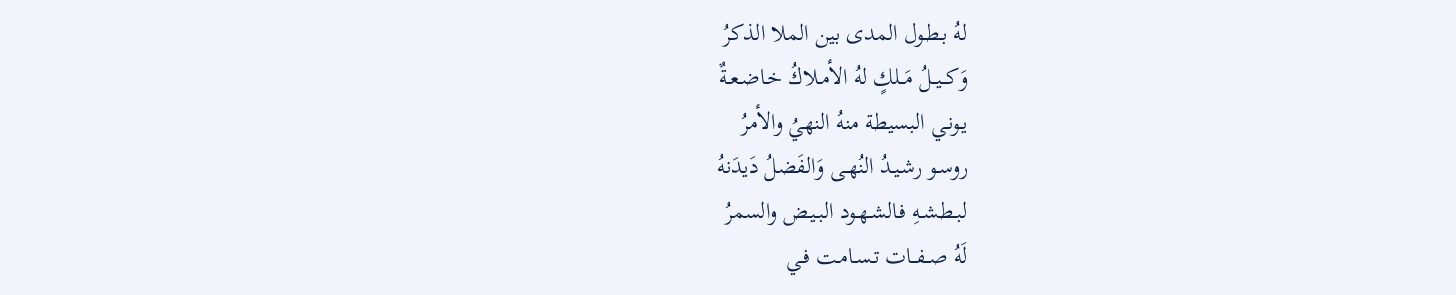لهُ بـطـول المدى بين الملا الذكرُ
وَكــيــلُ مَــلكٍ لهُ الأمـلاكُ خـاضـعـةٌ
يـونـي البسيطة منهُ النهيُ والأمرُ
روسـو رشـيـدُ النُهـى وَالفَضلُ دَيدَنهُ
لبـطـشـهِ فـالشـهـود البـيـض والسمرُ
لَهُ صــفــات تـسـامـت فـي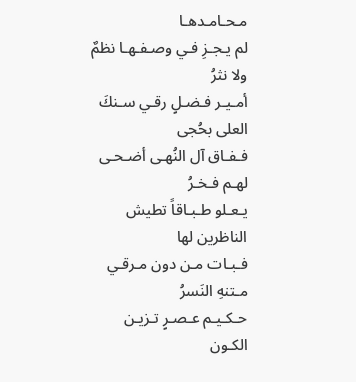مـحـامـدهـا
لم يـجـزِ فـي وصـفـهـا نظمٌ ولا نثرُ
أمـيـر فـضـلٍ رقـي سـنكَ العلى بحُجى
فـفـاق آل النُهـى أضـحـى لهـم فـخـرُ
يـعـلو طـبـاقاً تطيش الناظرين لها
فـبـات مـن دون مـرقـي مـتنهِ النَسرُ
حـكـيـم عـصـرٍ تـزيـن الكـون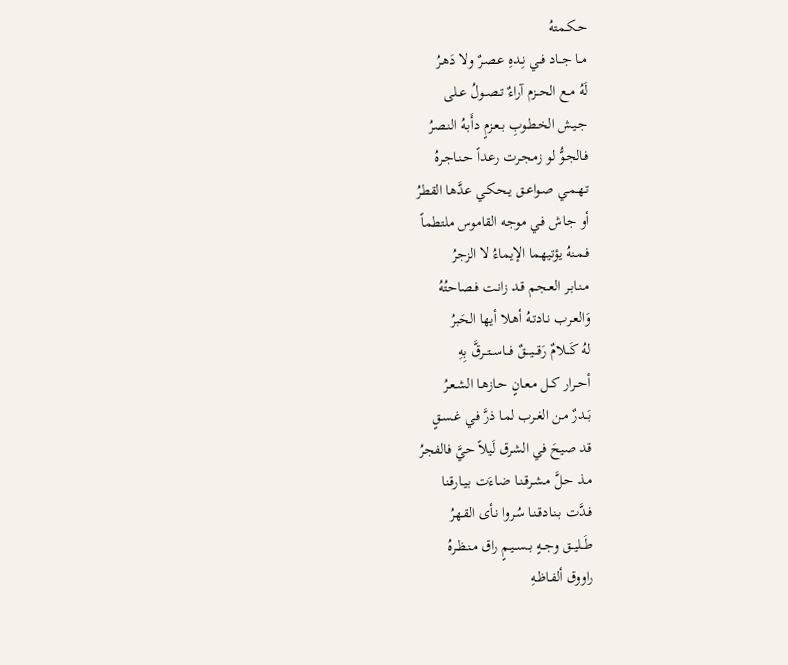حـكـمتهُ
مــا جــاد فــي نِـدهِ عـصـرٌ ولا دَهـرُ
لَهُ مــع الحــزم آراءٌ تــصــولُ عــلى
جـيـش الخـطـوبِ بـعـزمٍ دأَبـهُ النـصرُ
فـالجـوُّ لو زمـجـرت رعـداً حـنـاجـرهُ
تـهـمـي صـواعـق يـحـكـي عدَّها القطرُ
أو جـاش فـي موجه القاموس ملتطماً
فـمـنهُ يؤتيهما الإيماءُ لا الزجرُ
مـنـابـر العـجـم قـد زانـت فـصاحتُهُ
وَالعـرب نـادتـهُ أهـلا أيها الحَبرُ
لهُ كَـــلامٌ رَقـــيـــقٌ فـــاســتــرقَّ بِهِ
أحــرار كــل مـعـانٍ حـازهـا الشـعـرُ
بَــدرٌ مـن الغـرب لمـا ذرَّ فـي غـسـقٍ
قد صيحَ في الشرق لَيلاً حيَّ فالفجرُ
مـذ حـلَّ مـشـرقـنـا ضـاءَت بـيـارقـنا
فـدَّت بـنـادقـنـا سُـروا نـأى القـهرُ
طَــليــق وجــهٍ بــســيـمٍ راق مـنـظـرهُ
راووق ألفـاظـهِ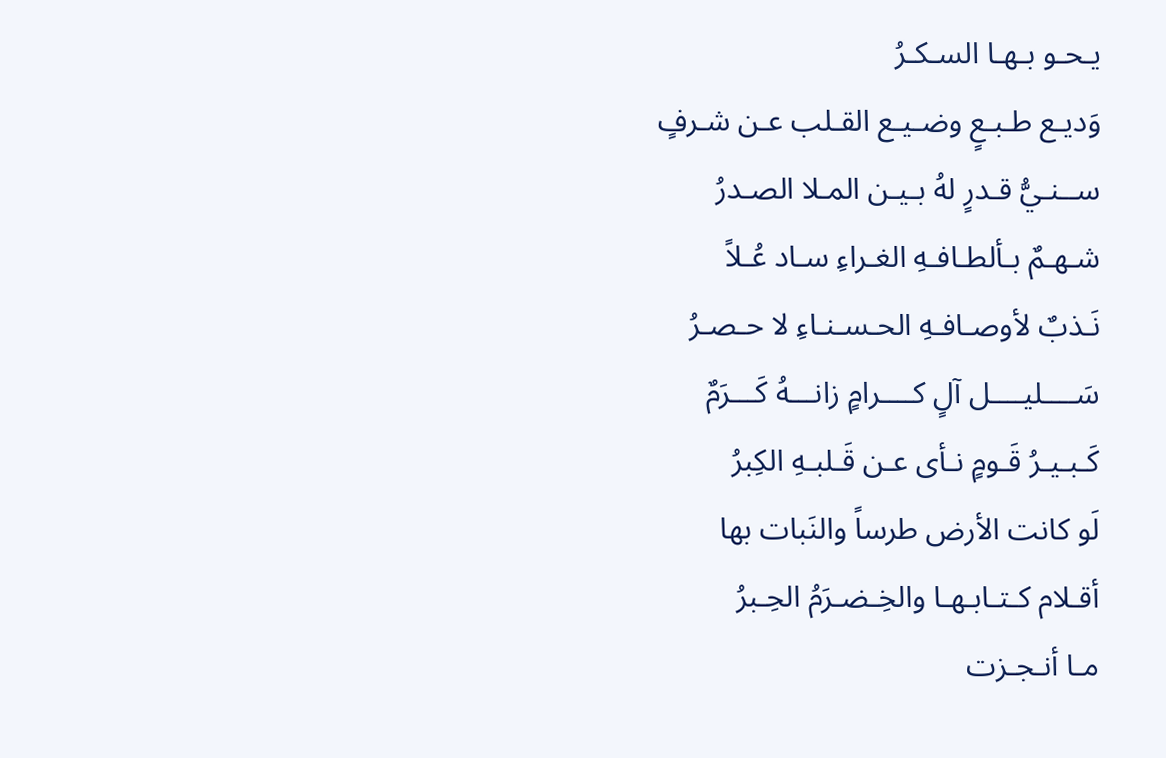يـحـو بـهـا السـكـرُ
وَديـع طـبـعٍ وضـيـع القـلب عـن شـرفٍ
ســنـيُّ قـدرٍ لهُ بـيـن المـلا الصـدرُ
شـهـمٌ بـألطـافـهِ الغـراءِ سـاد عُـلاً
نَـذبٌ لأوصـافـهِ الحـسـنـاءِ لا حـصـرُ
سَــــليــــل آلٍ كــــرامٍ زانـــهُ كَـــرَمٌ
كَـبـيـرُ قَـومٍ نـأى عـن قَـلبـهِ الكِبرُ
لَو كانت الأرض طرساً والنَبات بها
أقـلام كـتـابـهـا والخِـضـرَمُ الحِـبرُ
مـا أنـجـزت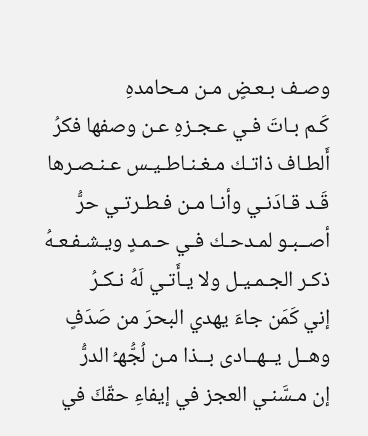وصـف بـعـضٍ مـن مـحامدهِ
كَـم بـاتَ فـي عـجـزهِ عـن وصفها فكرُ
أَلطـاف ذاتـك مـغـنـاطـيـس عـنـصـرها
قَـد قـادَنـي وأنـا مـن فـطـرتـي حرُّ
أصــبـو لمـدحـك فـي حـمـدٍ ويـشـفـعـهُ
ذكـر الجـمـيـل ولا يـأَتـي لَهُ نـكـرُ
إني كَمَن جاءَ يهدي البحرَ من صَدَفٍ
وهــل يــهــادى بــذا مـن لُجُّهـُ الدرُّ
إن مـسَّنـي العجز في إيفاءِ حقّكَ في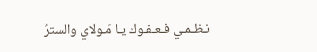نـظـمـي فـعـفـوك يـا مَـولاي والسترُ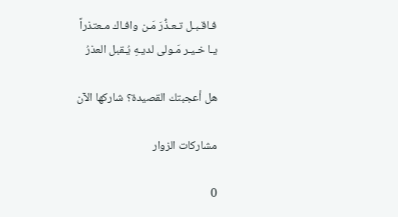فـاقـبـل تـعـذُّرَ مَـن وافـاك مـعتذراً
يـا خـيـر مَـولى لديـهِ يُـقبل العذرُ

هل أعجبتك القصيدة؟ شاركها الآن

مشاركات الزوار

0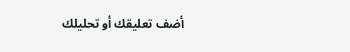أضف تعليقك أو تحليلك